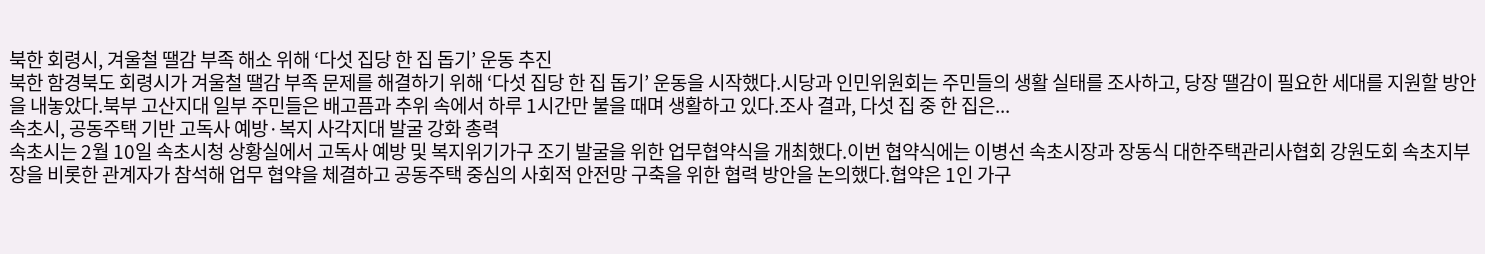북한 회령시, 겨울철 땔감 부족 해소 위해 ‘다섯 집당 한 집 돕기’ 운동 추진
북한 함경북도 회령시가 겨울철 땔감 부족 문제를 해결하기 위해 ‘다섯 집당 한 집 돕기’ 운동을 시작했다.시당과 인민위원회는 주민들의 생활 실태를 조사하고, 당장 땔감이 필요한 세대를 지원할 방안을 내놓았다.북부 고산지대 일부 주민들은 배고픔과 추위 속에서 하루 1시간만 불을 때며 생활하고 있다.조사 결과, 다섯 집 중 한 집은...
속초시, 공동주택 기반 고독사 예방·복지 사각지대 발굴 강화 총력
속초시는 2월 10일 속초시청 상황실에서 고독사 예방 및 복지위기가구 조기 발굴을 위한 업무협약식을 개최했다.이번 협약식에는 이병선 속초시장과 장동식 대한주택관리사협회 강원도회 속초지부장을 비롯한 관계자가 참석해 업무 협약을 체결하고 공동주택 중심의 사회적 안전망 구축을 위한 협력 방안을 논의했다.협약은 1인 가구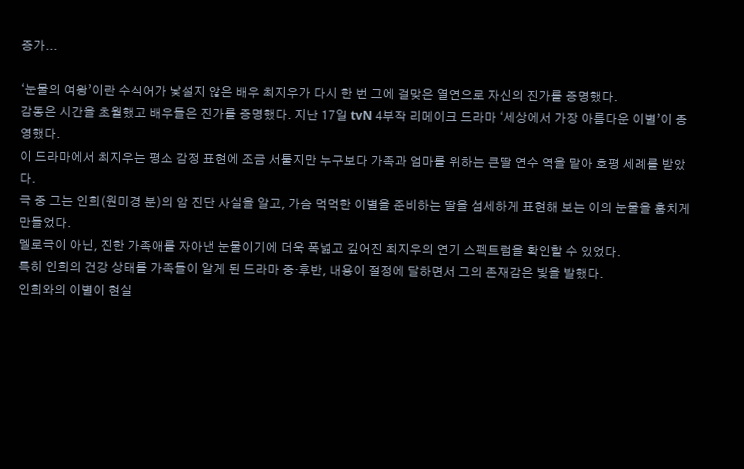증가...

‘눈물의 여왕’이란 수식어가 낯설지 않은 배우 최지우가 다시 한 번 그에 걸맞은 열연으로 자신의 진가를 증명했다.
감동은 시간을 초월했고 배우들은 진가를 증명했다. 지난 17일 tvN 4부작 리메이크 드라마 ‘세상에서 가장 아름다운 이별’이 종영했다.
이 드라마에서 최지우는 평소 감정 표현에 조금 서툴지만 누구보다 가족과 엄마를 위하는 큰딸 연수 역을 맡아 호평 세례를 받았다.
극 중 그는 인희(원미경 분)의 암 진단 사실을 알고, 가슴 먹먹한 이별을 준비하는 딸을 섬세하게 표현해 보는 이의 눈물을 훔치게 만들었다.
멜로극이 아닌, 진한 가족애를 자아낸 눈물이기에 더욱 폭넓고 깊어진 최지우의 연기 스펙트럼을 확인할 수 있었다.
특히 인희의 건강 상태를 가족들이 알게 된 드라마 중·후반, 내용이 절정에 달하면서 그의 존재감은 빛을 발했다.
인희와의 이별이 현실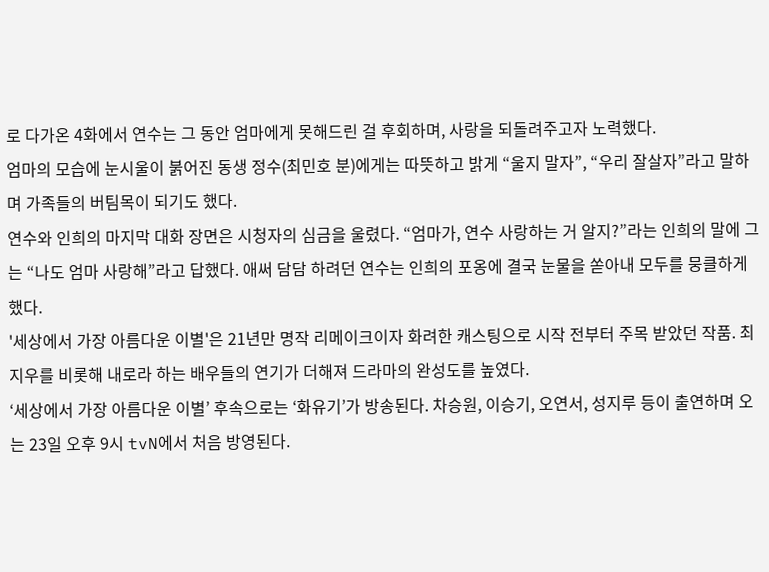로 다가온 4화에서 연수는 그 동안 엄마에게 못해드린 걸 후회하며, 사랑을 되돌려주고자 노력했다.
엄마의 모습에 눈시울이 붉어진 동생 정수(최민호 분)에게는 따뜻하고 밝게 “울지 말자”, “우리 잘살자”라고 말하며 가족들의 버팀목이 되기도 했다.
연수와 인희의 마지막 대화 장면은 시청자의 심금을 울렸다. “엄마가, 연수 사랑하는 거 알지?”라는 인희의 말에 그는 “나도 엄마 사랑해”라고 답했다. 애써 담담 하려던 연수는 인희의 포옹에 결국 눈물을 쏟아내 모두를 뭉클하게 했다.
'세상에서 가장 아름다운 이별'은 21년만 명작 리메이크이자 화려한 캐스팅으로 시작 전부터 주목 받았던 작품. 최지우를 비롯해 내로라 하는 배우들의 연기가 더해져 드라마의 완성도를 높였다.
‘세상에서 가장 아름다운 이별’ 후속으로는 ‘화유기’가 방송된다. 차승원, 이승기, 오연서, 성지루 등이 출연하며 오는 23일 오후 9시 tvN에서 처음 방영된다.